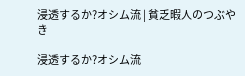浸透するか?オシム流 | 貧乏暇人のつぶやき

浸透するか?オシム流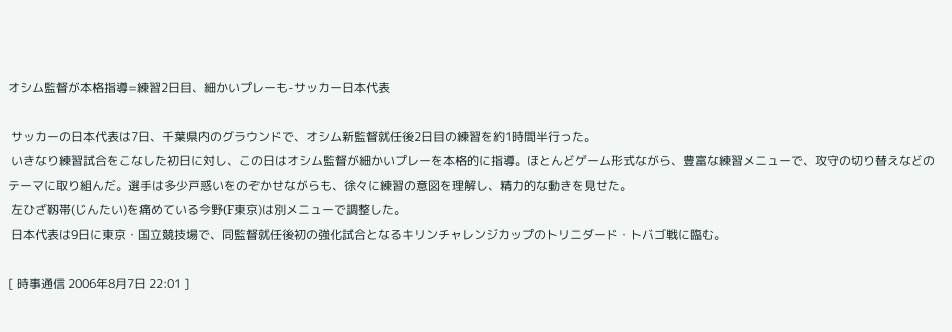オシム監督が本格指導=練習2日目、細かいプレーも-サッカー日本代表

 サッカーの日本代表は7日、千葉県内のグラウンドで、オシム新監督就任後2日目の練習を約1時間半行った。
 いきなり練習試合をこなした初日に対し、この日はオシム監督が細かいプレーを本格的に指導。ほとんどゲーム形式ながら、豊富な練習メニューで、攻守の切り替えなどのテーマに取り組んだ。選手は多少戸惑いをのぞかせながらも、徐々に練習の意図を理解し、精力的な動きを見せた。
 左ひざ靱帯(じんたい)を痛めている今野(F東京)は別メニューで調整した。
 日本代表は9日に東京・国立競技場で、同監督就任後初の強化試合となるキリンチャレンジカップのトリニダード・トバゴ戦に臨む。

[ 時事通信 2006年8月7日 22:01 ]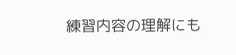練習内容の理解にも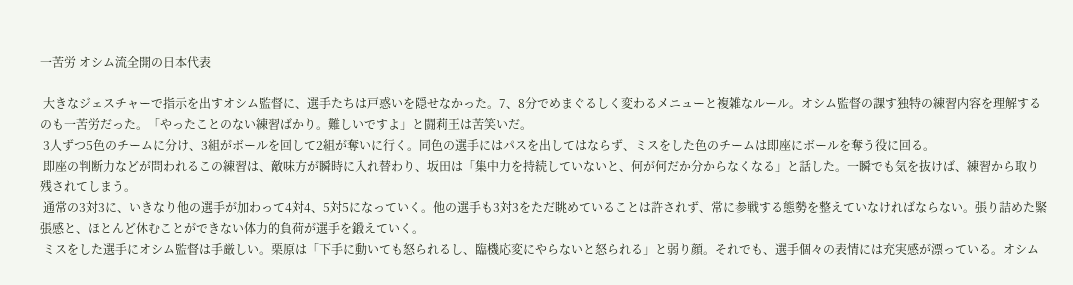一苦労 オシム流全開の日本代表

 大きなジェスチャーで指示を出すオシム監督に、選手たちは戸惑いを隠せなかった。7、8分でめまぐるしく変わるメニューと複雑なルール。オシム監督の課す独特の練習内容を理解するのも一苦労だった。「やったことのない練習ばかり。難しいですよ」と闘莉王は苦笑いだ。
 3人ずつ5色のチームに分け、3組がボールを回して2組が奪いに行く。同色の選手にはパスを出してはならず、ミスをした色のチームは即座にボールを奪う役に回る。
 即座の判断力などが問われるこの練習は、敵味方が瞬時に入れ替わり、坂田は「集中力を持続していないと、何が何だか分からなくなる」と話した。一瞬でも気を抜けば、練習から取り残されてしまう。
 通常の3対3に、いきなり他の選手が加わって4対4、5対5になっていく。他の選手も3対3をただ眺めていることは許されず、常に参戦する態勢を整えていなければならない。張り詰めた緊張感と、ほとんど休むことができない体力的負荷が選手を鍛えていく。
 ミスをした選手にオシム監督は手厳しい。栗原は「下手に動いても怒られるし、臨機応変にやらないと怒られる」と弱り顔。それでも、選手個々の表情には充実感が漂っている。オシム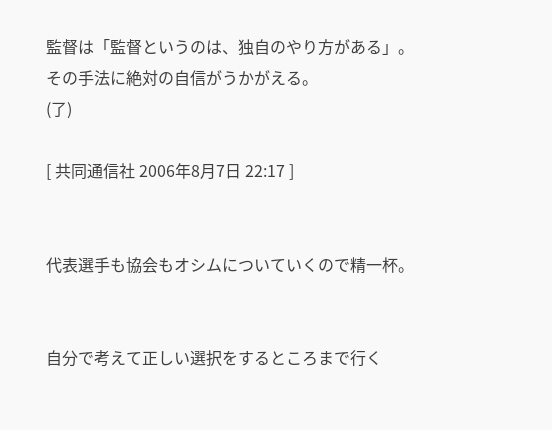監督は「監督というのは、独自のやり方がある」。その手法に絶対の自信がうかがえる。
(了)

[ 共同通信社 2006年8月7日 22:17 ]


代表選手も協会もオシムについていくので精一杯。


自分で考えて正しい選択をするところまで行く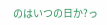のはいつの日か?っ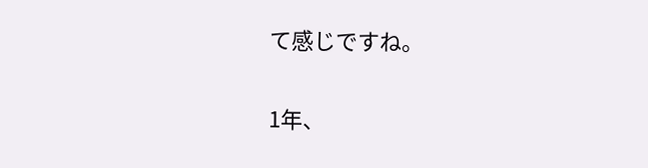て感じですね。

1年、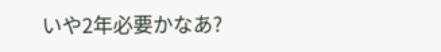いや2年必要かなあ?